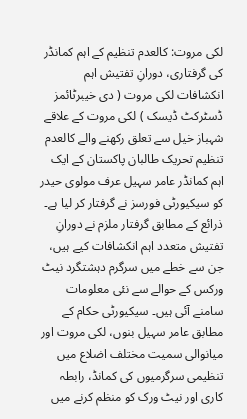لکی مروت: کالعدم تنظیم کے اہم کمانڈر کی گرفتاری، دورانِ تفتیش اہم انکشافات لکی مروت ( دی خیبرٹائمز ڈسٹرکٹ ڈیسک ) لکی مروت کے علاقے شہباز خیل سے تعلق رکھنے والے کالعدم تنظیم تحریک طالبان پاکستان کے ایک اہم کمانڈر عامر سہیل عرف مولوی حیدر کو سیکیورٹی فورسز نے گرفتار کر لیا ہے۔ ذرائع کے مطابق گرفتار ملزم نے دورانِ تفتیش متعدد اہم انکشافات کیے ہیں، جن سے خطے میں سرگرم دہشتگرد نیٹ ورکس کے حوالے سے نئی معلومات سامنے آئی ہیں۔ سیکیورٹی حکام کے مطابق عامر سہیل بنوں، لکی مروت اور میانوالی سمیت مختلف اضلاع میں تنظیمی سرگرمیوں کی کمانڈ، رابطہ کاری اور نیٹ ورک کو منظم کرنے میں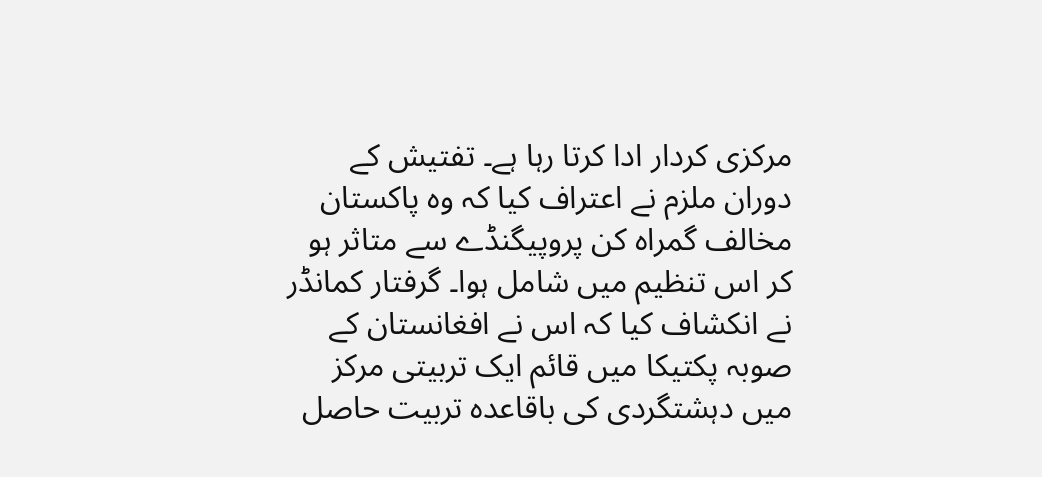مرکزی کردار ادا کرتا رہا ہے۔ تفتیش کے دوران ملزم نے اعتراف کیا کہ وہ پاکستان مخالف گمراہ کن پروپیگنڈے سے متاثر ہو کر اس تنظیم میں شامل ہوا۔ گرفتار کمانڈر نے انکشاف کیا کہ اس نے افغانستان کے صوبہ پکتیکا میں قائم ایک تربیتی مرکز میں دہشتگردی کی باقاعدہ تربیت حاصل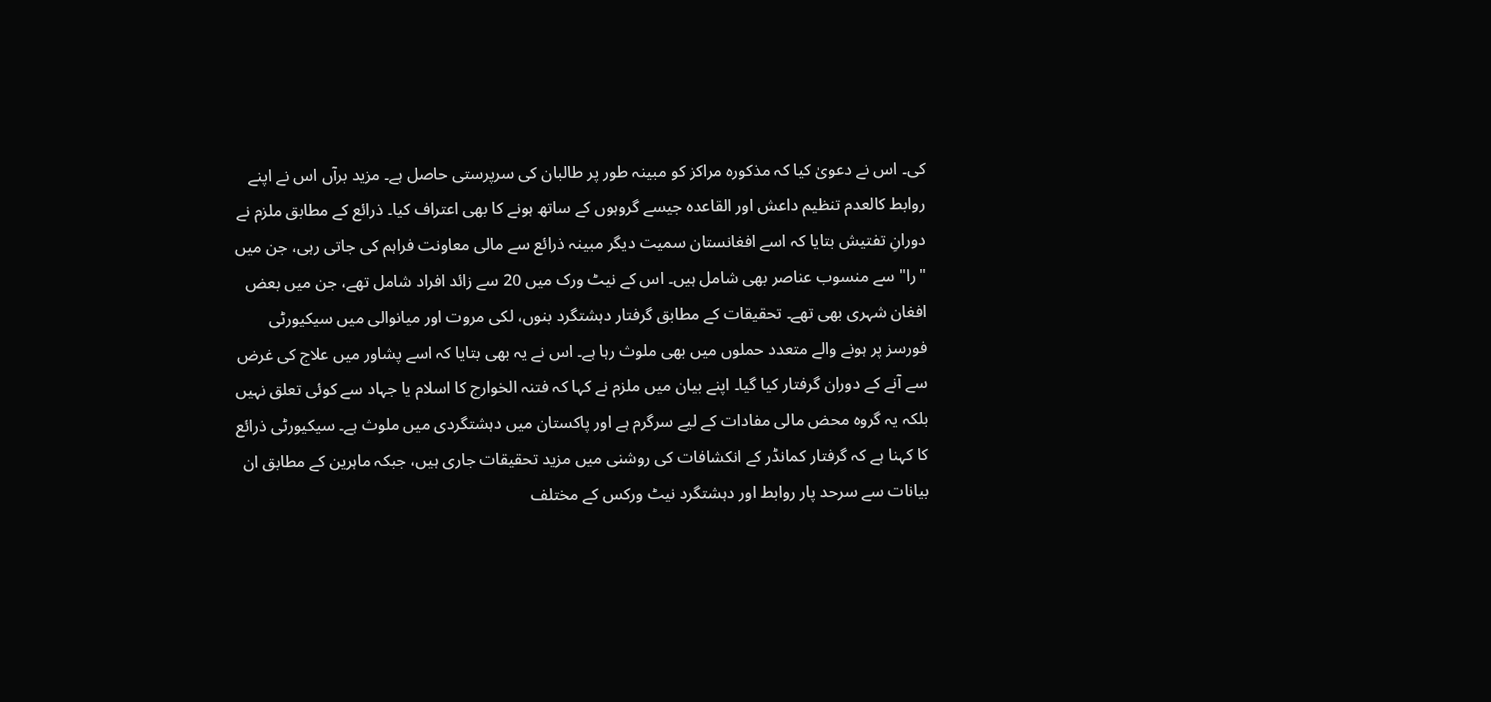کی۔ اس نے دعویٰ کیا کہ مذکورہ مراکز کو مبینہ طور پر طالبان کی سرپرستی حاصل ہے۔ مزید برآں اس نے اپنے روابط کالعدم تنظیم داعش اور القاعدہ جیسے گروہوں کے ساتھ ہونے کا بھی اعتراف کیا۔ ذرائع کے مطابق ملزم نے دورانِ تفتیش بتایا کہ اسے افغانستان سمیت دیگر مبینہ ذرائع سے مالی معاونت فراہم کی جاتی رہی، جن میں "را" سے منسوب عناصر بھی شامل ہیں۔ اس کے نیٹ ورک میں 20 سے زائد افراد شامل تھے، جن میں بعض افغان شہری بھی تھے۔ تحقیقات کے مطابق گرفتار دہشتگرد بنوں، لکی مروت اور میانوالی میں سیکیورٹی فورسز پر ہونے والے متعدد حملوں میں بھی ملوث رہا ہے۔ اس نے یہ بھی بتایا کہ اسے پشاور میں علاج کی غرض سے آنے کے دوران گرفتار کیا گیا۔ اپنے بیان میں ملزم نے کہا کہ فتنہ الخوارج کا اسلام یا جہاد سے کوئی تعلق نہیں بلکہ یہ گروہ محض مالی مفادات کے لیے سرگرم ہے اور پاکستان میں دہشتگردی میں ملوث ہے۔ سیکیورٹی ذرائع کا کہنا ہے کہ گرفتار کمانڈر کے انکشافات کی روشنی میں مزید تحقیقات جاری ہیں، جبکہ ماہرین کے مطابق ان بیانات سے سرحد پار روابط اور دہشتگرد نیٹ ورکس کے مختلف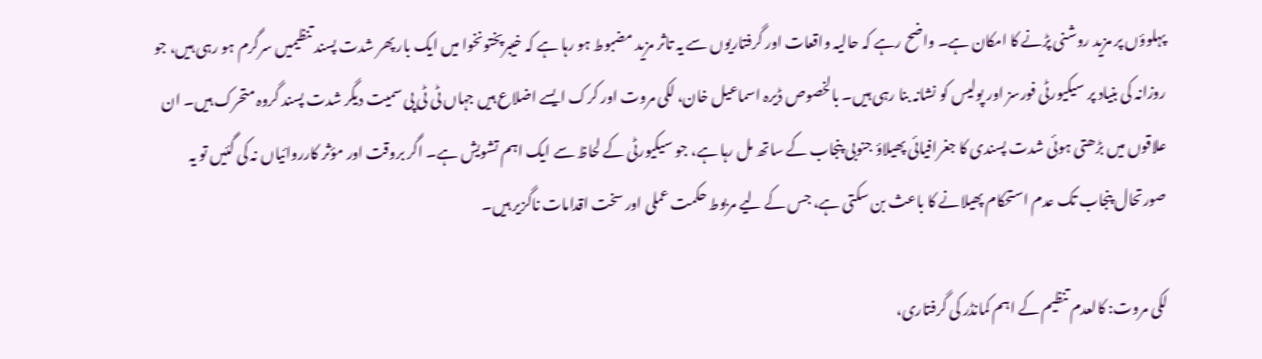پہلوؤں پر مزید روشنی پڑنے کا امکان ہے۔ واضح رہے کہ حالیہ واقعات اور گرفتاریوں سے یہ تاثر مزید مضبوط ہو رہا ہے کہ خیبرپختونخوا میں ایک بار پھر شدت پسند تنظیمیں سرگرم ہو رہی ہیں، جو روزانہ کی بنیاد پر سیکیورٹی فورسز اور پولیس کو نشانہ بنا رہی ہیں۔ بالخصوص ڈیرہ اسماعیل خان، لکی مروت اور کرک ایسے اضلاع ہیں جہاں ٹی ٹی پی سمیت دیگر شدت پسند گروہ متحرک ہیں۔ ان علاقوں میں بڑھتی ہوئی شدت پسندی کا جغرافیائی پھیلاؤ جنوبی پنجاب کے ساتھ مل رہا ہے، جو سیکیورٹی کے لحاظ سے ایک اہم تشویش ہے۔ اگر بروقت اور مؤثر کارروائیاں نہ کی گئیں تو یہ صورتحال پنجاب تک عدم استحکام پھیلانے کا باعث بن سکتی ہے، جس کے لیے مربوط حکمت عملی اور سخت اقدامات ناگزیر ہیں۔

لکی مروت: کالعدم تنظیم کے اہم کمانڈر کی گرفتاری،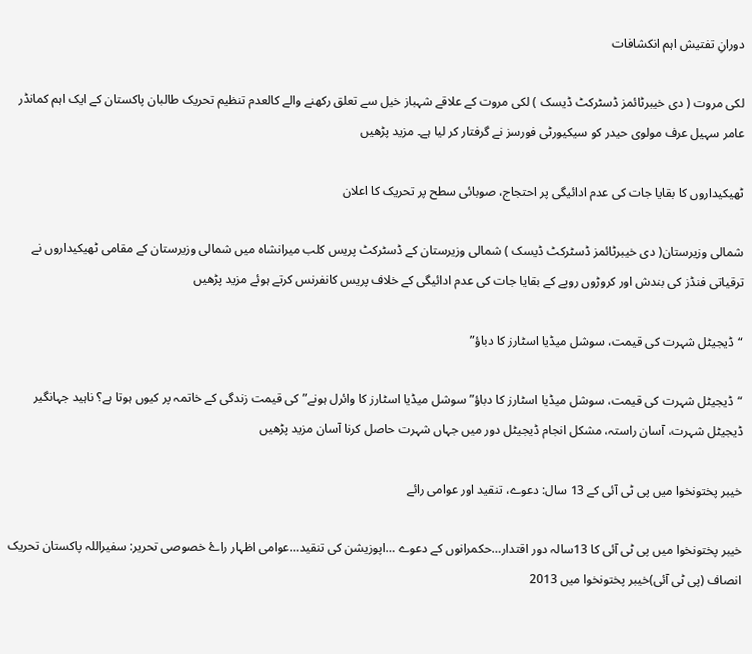دورانِ تفتیش اہم انکشافات

لکی مروت ( دی خیبرٹائمز ڈسٹرکٹ ڈیسک ) لکی مروت کے علاقے شہباز خیل سے تعلق رکھنے والے کالعدم تنظیم تحریک طالبان پاکستان کے ایک اہم کمانڈر عامر سہیل عرف مولوی حیدر کو سیکیورٹی فورسز نے گرفتار کر لیا ہے۔ مزید پڑھیں

ٹھیکیداروں کا بقایا جات کی عدم ادائیگی پر احتجاج، صوبائی سطح پر تحریک کا اعلان

شمالی وزیرستان( دی خیبرٹائمز ڈسٹرکٹ ڈیسک ) شمالی وزیرستان کے ڈسٹرکٹ پریس کلب میرانشاہ میں شمالی وزیرستان کے مقامی ٹھیکیداروں نے ترقیاتی فنڈز کی بندش اور کروڑوں روپے کے بقایا جات کی عدم ادائیگی کے خلاف پریس کانفرنس کرتے ہوئے مزید پڑھیں

“ڈیجیٹل شہرت کی قیمت، سوشل میڈیا اسٹارز کا دباؤ”

“ڈیجیٹل شہرت کی قیمت، سوشل میڈیا اسٹارز کا دباؤ” سوشل میڈیا اسٹارز کا وائرل ہونے” کی قیمت زندگی کے خاتمہ پر کیوں ہوتا ہے؟ ناہید جہانگیر ڈیجیٹل شہرت، آسان راستہ، مشکل انجام ڈیجیٹل دور میں جہاں شہرت حاصل کرنا آسان مزید پڑھیں

خیبر پختونخوا میں پی ٹی آئی کے 13 سال: دعوے، تنقید اور عوامی رائے

خیبر پختونخوا میں پی ٹی آئی کا 13سالہ دور اقتدار…حکمرانوں کے دعوے …اپوزیشن کی تنقید…عوامی اظہار راۓ خصوصی تحریر: سفیراللہ پاکستان تحریک انصاف (پی ٹی آئی)خیبر پختونخوا میں 2013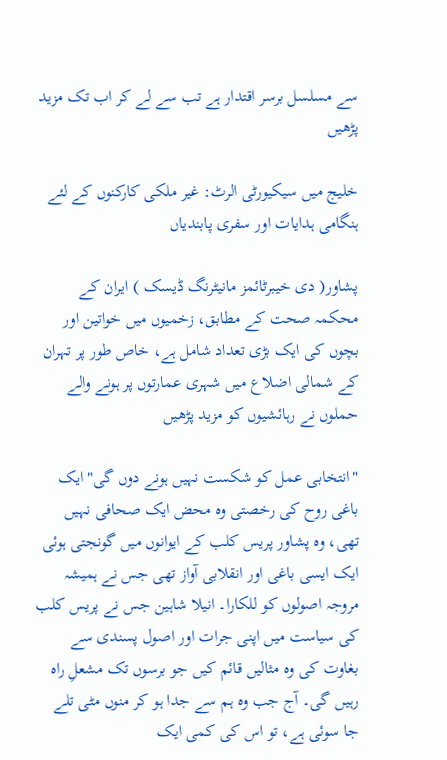سے مسلسل برسر اقتدار ہے تب سے لے کر اب تک مزید پڑھیں

خلیج میں سیکیورٹی الرٹ: غیر ملکی کارکنوں کے لئے ہنگامی ہدایات اور سفری پابندیاں

پشاور( دی خیبرٹائمز مانیٹرنگ ڈیسک ) ایران کے محکمہ صحت کے مطابق، زخمیوں میں خواتین اور بچوں کی ایک بڑی تعداد شامل ہے، خاص طور پر تہران کے شمالی اضلاع میں شہری عمارتوں پر ہونے والے حملوں نے رہائشیوں کو مزید پڑھیں

"انتخابی عمل کو شکست نہیں ہونے دوں گی" ایک باغی روح کی رخصتی وہ محض ایک صحافی نہیں تھی، وہ پشاور پریس کلب کے ایوانوں میں گونجتی ہوئی ایک ایسی باغی اور انقلابی آواز تھی جس نے ہمیشہ مروجہ اصولوں کو للکارا۔ انیلا شاہین جس نے پریس کلب کی سیاست میں اپنی جرات اور اصول پسندی سے بغاوت کی وہ مثالیں قائم کیں جو برسوں تک مشعلِ راہ رہیں گی۔ آج جب وہ ہم سے جدا ہو کر منوں مٹی تلے جا سوئی ہے، تو اس کی کمی ایک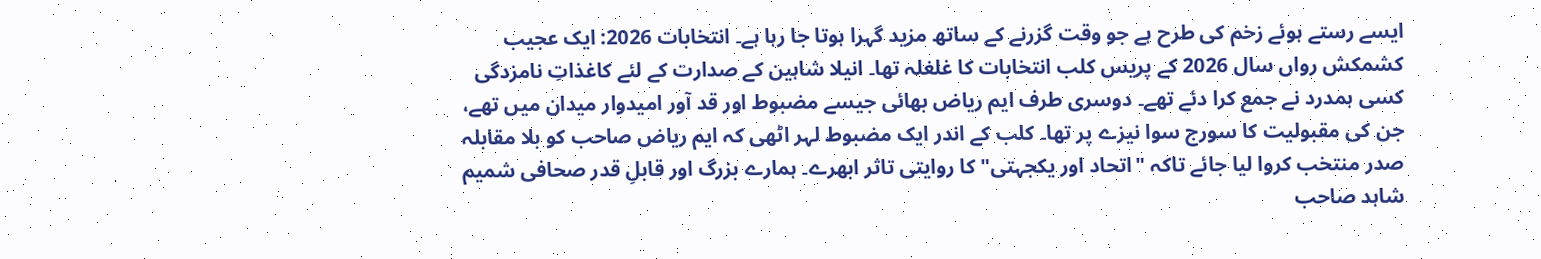ایسے رستے ہوئے زخم کی طرح ہے جو وقت گزرنے کے ساتھ مزید گہرا ہوتا جا رہا ہے۔ انتخابات 2026: ایک عجیب کشمکش رواں سال 2026 کے پریس کلب انتخابات کا غلغلہ تھا۔ انیلا شاہین کے صدارت کے لئے کاغذاتِ نامزدگی کسی ہمدرد نے جمع کرا دئے تھے۔ دوسری طرف ایم ریاض بھائی جیسے مضبوط اور قد آور امیدوار میدان میں تھے، جن کی مقبولیت کا سورج سوا نیزے پر تھا۔ کلب کے اندر ایک مضبوط لہر اٹھی کہ ایم ریاض صاحب کو بلا مقابلہ صدر منتخب کروا لیا جائے تاکہ "اتحاد اور یکجہتی" کا روایتی تاثر ابھرے۔ ہمارے بزرگ اور قابلِ قدر صحافی شمیم شاہد صاحب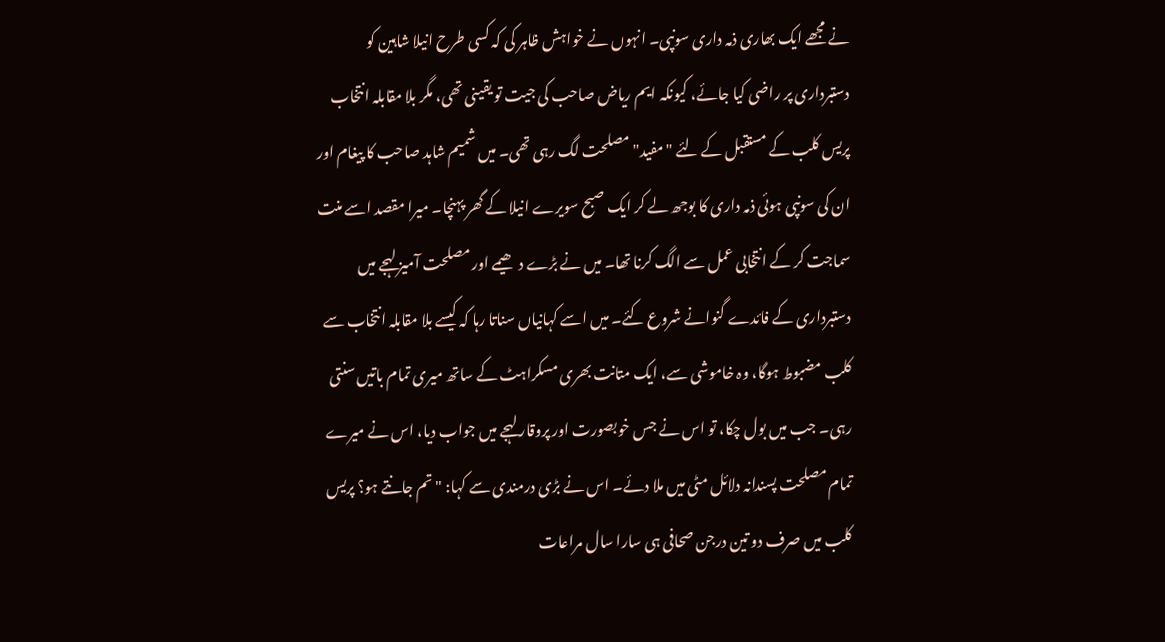نے مجھے ایک بھاری ذمہ داری سونپی۔ انہوں نے خواہش ظاہر کی کہ کسی طرح انیلا شاہین کو دستبرداری پر راضی کیا جائے، کیونکہ ایم ریاض صاحب کی جیت تو یقینی تھی، مگر بلا مقابلہ انتخاب پریس کلب کے مستقبل کے لئے "مفید" مصلحت لگ رہی تھی۔ میں شمیم شاہد صاحب کا پیغام اور ان کی سونپی ہوئی ذمہ داری کا بوجھ لے کر ایک صبح سویرے انیلا کے گھر پہنچا۔ میرا مقصد اسے منت سماجت کر کے انتخابی عمل سے الگ کرنا تھا۔ میں نے بڑے دھیمے اور مصلحت آمیز لہجے میں دستبرداری کے فائدے گنوانے شروع کئے۔ میں اسے کہانیاں سناتا رہا کہ کیسے بلا مقابلہ انتخاب سے کلب مضبوط ہوگا، وہ خاموشی سے، ایک متانت بھری مسکراہٹ کے ساتھ میری تمام باتیں سنتی رہی۔ جب میں بول چکا، تو اس نے جس خوبصورت اور پروقار لہجے میں جواب دیا، اس نے میرے تمام مصلحت پسندانہ دلائل مٹی میں ملا دئے۔ اس نے بڑی درمندی سے کہا: "تم جانتے ہو؟ پریس کلب میں صرف دو تین درجن صحافی ہی سارا سال مراعات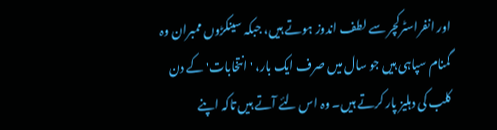اور انفراسٹرکچر سے لطف اندوز ہوتے ہیں، جبکہ سینکڑوں ممبران وہ گمنام سپاہی ہیں جو سال میں صرف ایک بار، 'انتخابات' کے دن کلب کی دہلیز پار کرتے ہیں۔ وہ اس لئے آتے ہیں تاکہ اپنے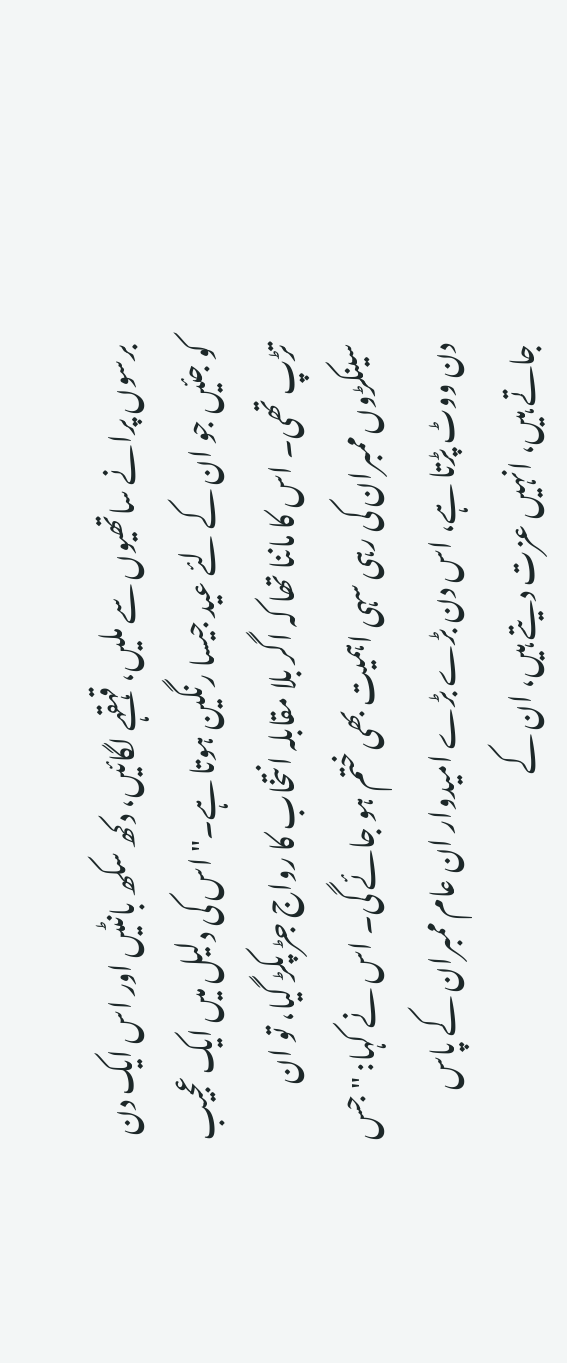برسوں پرانے ساتھیوں سے ملیں، قہقہے لگائیں، دکھ سکھ بانٹیں اور اس ایک دن کو جئیں جو ان کے لئے عید جیسا رنگین ہوتا ہے۔" اس کی دلیل میں ایک عجیب تڑپ تھی۔ اس کا ماننا تھا کہ اگر بلا مقابلہ انتخاب کا رواج جڑ پکڑ گیا، تو ان سینکڑوں ممبران کی رہی سہی اہمیت بھی ختم ہو جائے گی۔ اس نے کہا: "جس دن ووٹ پڑتا ہے، اس دن بڑے بڑے امیدوار ان عام ممبران کے پاس جاتے ہیں، انہیں عزت دیتے ہیں، ان کے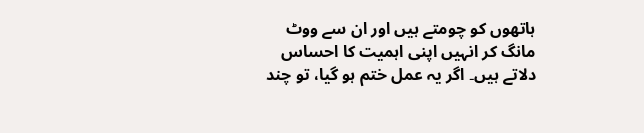ہاتھوں کو چومتے ہیں اور ان سے ووٹ مانگ کر انہیں اپنی اہمیت کا احساس دلاتے ہیں۔ اگر یہ عمل ختم ہو گیا، تو چند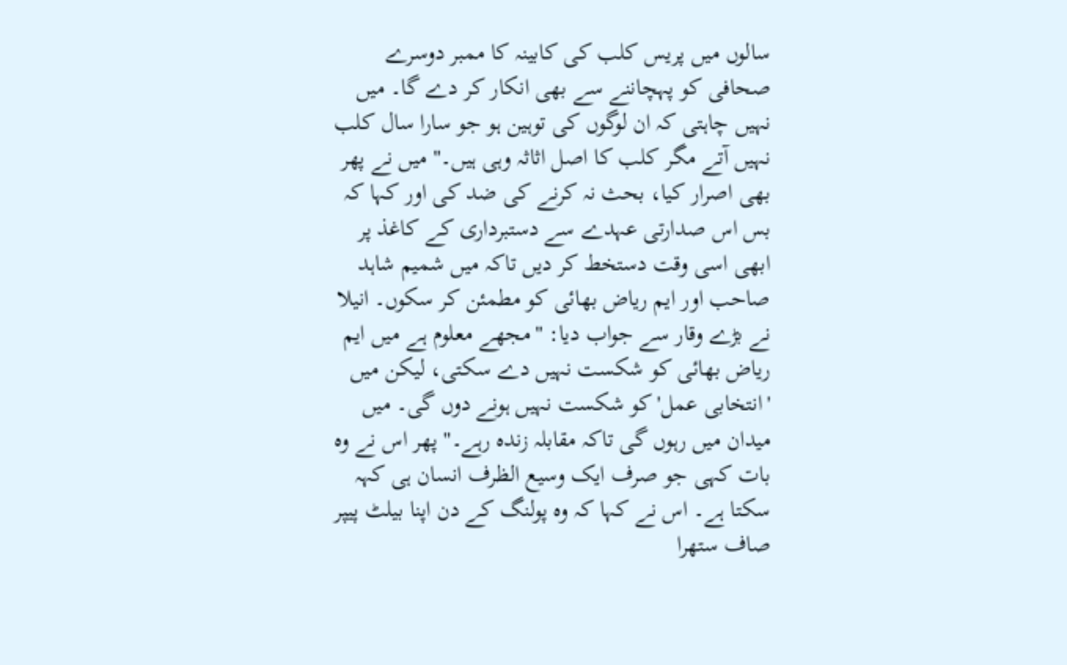سالوں میں پریس کلب کی کابینہ کا ممبر دوسرے صحافی کو پہچاننے سے بھی انکار کر دے گا۔ میں نہیں چاہتی کہ ان لوگوں کی توہین ہو جو سارا سال کلب نہیں آتے مگر کلب کا اصل اثاثہ وہی ہیں۔" میں نے پھر بھی اصرار کیا، بحث نہ کرنے کی ضد کی اور کہا کہ بس اس صدارتی عہدے سے دستبرداری کے کاغذ پر ابھی اسی وقت دستخط کر دیں تاکہ میں شمیم شاہد صاحب اور ایم ریاض بھائی کو مطمئن کر سکوں۔ انیلا نے بڑے وقار سے جواب دیا: "مجھے معلوم ہے میں ایم ریاض بھائی کو شکست نہیں دے سکتی، لیکن میں 'انتخابی عمل' کو شکست نہیں ہونے دوں گی۔ میں میدان میں رہوں گی تاکہ مقابلہ زندہ رہے۔" پھر اس نے وہ بات کہی جو صرف ایک وسیع الظرف انسان ہی کہہ سکتا ہے۔ اس نے کہا کہ وہ پولنگ کے دن اپنا بیلٹ پیپر صاف ستھرا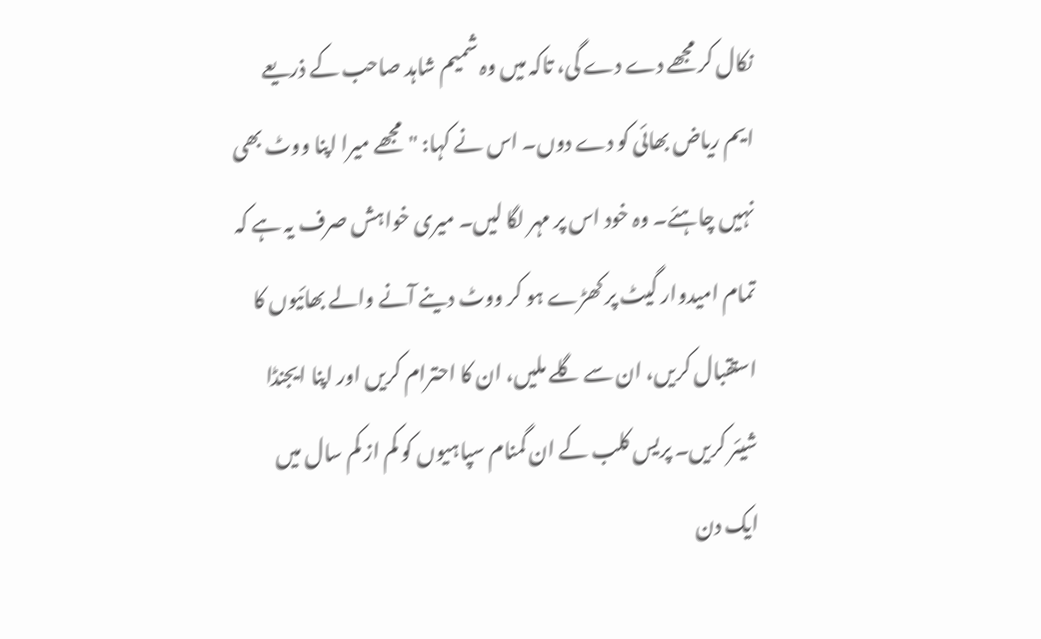نکال کر مجھے دے دے گی، تاکہ میں وہ شمیم شاہد صاحب کے ذریعے ایم ریاض بھائی کو دے دوں۔ اس نے کہا: "مجھے میرا اپنا ووٹ بھی نہیں چاہئے۔ وہ خود اس پر مہر لگا لیں۔ میری خواہش صرف یہ ہے کہ تمام امیدوار گیٹ پر کھڑے ہو کر ووٹ دینے آنے والے بھائیوں کا استقبال کریں، ان سے گلے ملیں، ان کا احترام کریں اور اپنا ایجنڈا شیئر کریں۔ پریس کلب کے ان گمنام سپاہیوں کو کم از کم سال میں ایک دن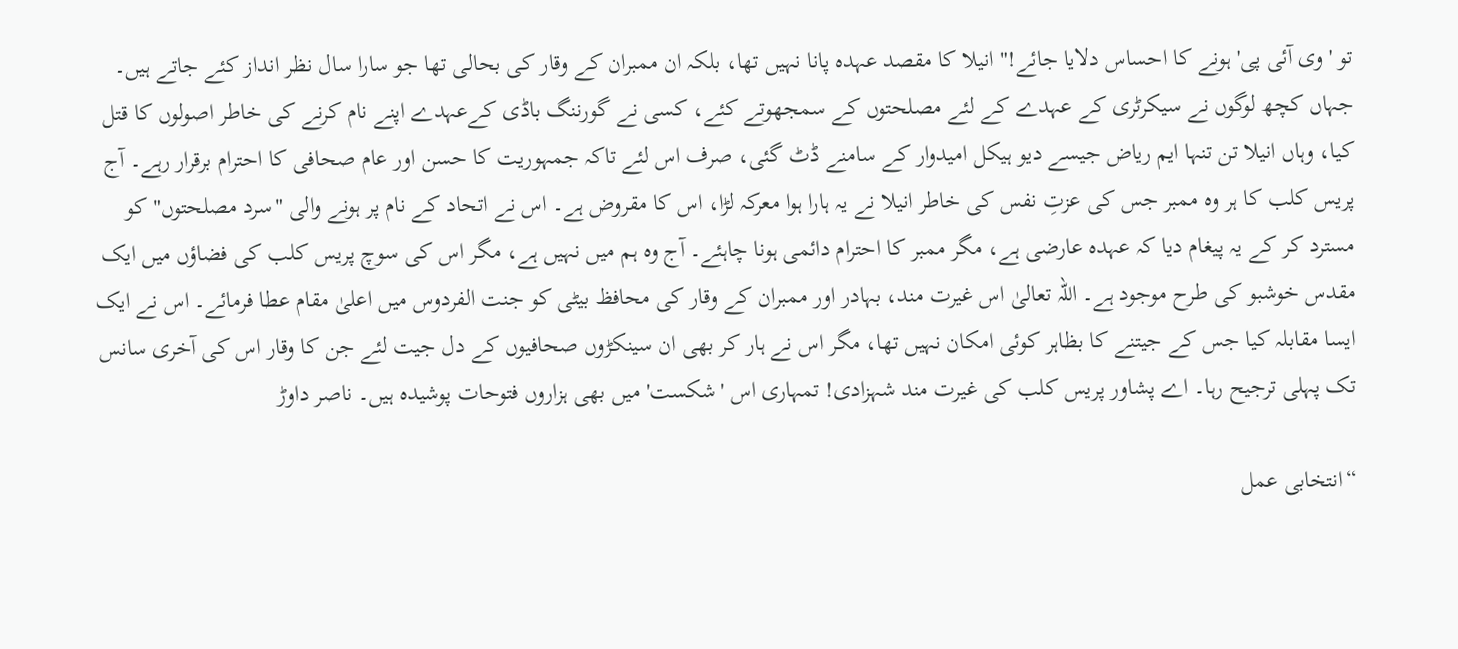تو 'وی آئی پی' ہونے کا احساس دلایا جائے!" انیلا کا مقصد عہدہ پانا نہیں تھا، بلکہ ان ممبران کے وقار کی بحالی تھا جو سارا سال نظر انداز کئے جاتے ہیں۔ جہاں کچھ لوگوں نے سیکرٹری کے عہدے کے لئے مصلحتوں کے سمجھوتے کئے، کسی نے گورننگ باڈی کےعہدے اپنے نام کرنے کی خاطر اصولوں کا قتل کیا، وہاں انیلا تن تنہا ایم ریاض جیسے دیو ہیکل امیدوار کے سامنے ڈٹ گئی، صرف اس لئے تاکہ جمہوریت کا حسن اور عام صحافی کا احترام برقرار رہے۔ آج پریس کلب کا ہر وہ ممبر جس کی عزتِ نفس کی خاطر انیلا نے یہ ہارا ہوا معرکہ لڑا، اس کا مقروض ہے۔ اس نے اتحاد کے نام پر ہونے والی "سرد مصلحتوں" کو مسترد کر کے یہ پیغام دیا کہ عہدہ عارضی ہے، مگر ممبر کا احترام دائمی ہونا چاہئے۔ آج وہ ہم میں نہیں ہے، مگر اس کی سوچ پریس کلب کی فضاؤں میں ایک مقدس خوشبو کی طرح موجود ہے۔ اللہ تعالیٰ اس غیرت مند، بہادر اور ممبران کے وقار کی محافظ بیٹی کو جنت الفردوس میں اعلیٰ مقام عطا فرمائے۔ اس نے ایک ایسا مقابلہ کیا جس کے جیتنے کا بظاہر کوئی امکان نہیں تھا، مگر اس نے ہار کر بھی ان سینکڑوں صحافیوں کے دل جیت لئے جن کا وقار اس کی آخری سانس تک پہلی ترجیح رہا۔ اے پشاور پریس کلب کی غیرت مند شہزادی! تمہاری اس 'شکست' میں بھی ہزاروں فتوحات پوشیدہ ہیں۔ ناصر داوڑ

“انتخابی عمل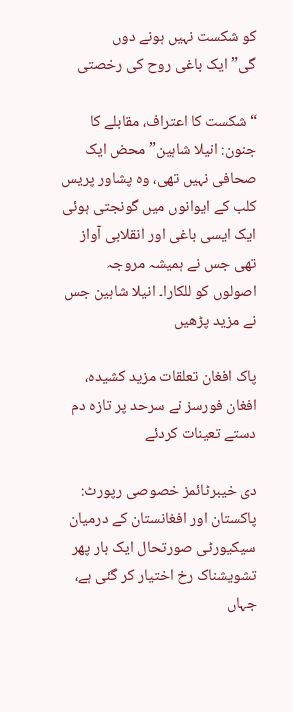کو شکست نہیں ہونے دوں گی”ایک باغی روح کی رخصتی

“شکست کا اعتراف، مقابلے کا جنون: انیلا شاہین” محض ایک صحافی نہیں تھی، وہ پشاور پریس کلب کے ایوانوں میں گونجتی ہوئی ایک ایسی باغی اور انقلابی آواز تھی جس نے ہمیشہ مروجہ اصولوں کو للکارا۔ انیلا شاہین جس نے مزید پڑھیں

پاک افغان تعلقات مزید کشیدہ، افغان فورسز نے سرحد پر تازہ دم دستے تعینات کردئے

دی خیبرٹائمز خصوصی رپورٹ: پاکستان اور افغانستان کے درمیان سیکیورٹی صورتحال ایک بار پھر تشویشناک رخ اختیار کر گئی ہے، جہاں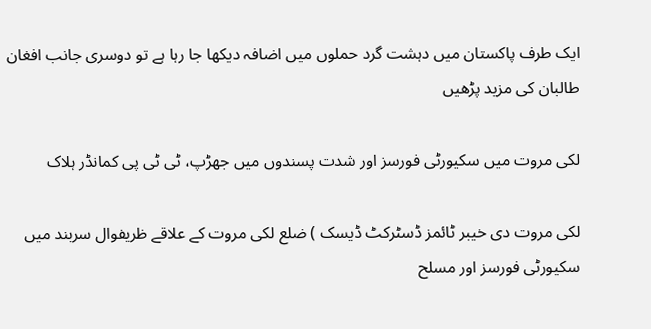ایک طرف پاکستان میں دہشت گرد حملوں میں اضافہ دیکھا جا رہا ہے تو دوسری جانب افغان طالبان کی مزید پڑھیں

لکی مروت میں سکیورٹی فورسز اور شدت پسندوں میں جھڑپ، ٹی ٹی پی کمانڈر ہلاک

لکی مروت دی خیبر ٹائمز ڈسٹرکٹ ڈیسک ) ضلع لکی مروت کے علاقے ظریفوال سربند میں سکیورٹی فورسز اور مسلح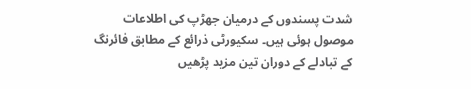شدت پسندوں کے درمیان جھڑپ کی اطلاعات موصول ہوئی ہیں۔ سکیورٹی ذرائع کے مطابق فائرنگ کے تبادلے کے دوران تین مزید پڑھیں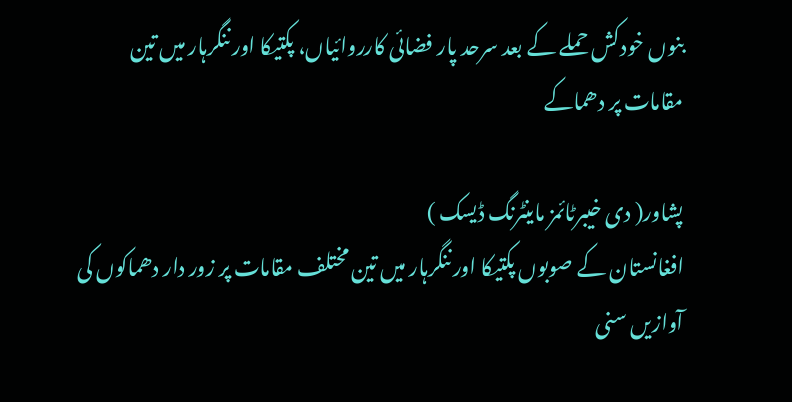بنوں خودکش حملے کے بعد سرحد پار فضائی کارروائیاں، پکتیکا اور ننگرہار میں تین مقامات پر دھماکے

پشاور( دی خیبرٹائمز ماینٹرنگ ڈیسک )
افغانستان کے صوبوں پکتیکا اور ننگرہار میں تین مختلف مقامات پر زور دار دھماکوں کی آوازیں سنی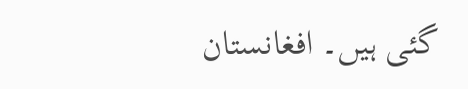گئی ہیں۔ افغانستان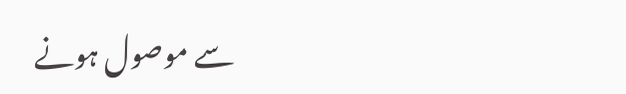سے موصول ہونے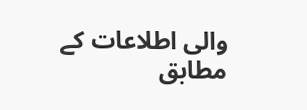والی اطلاعات کے مطابق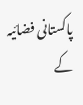پاکستانی فضائیہ کے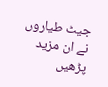جیٹ طیاروں نے ان مزید پڑھیں